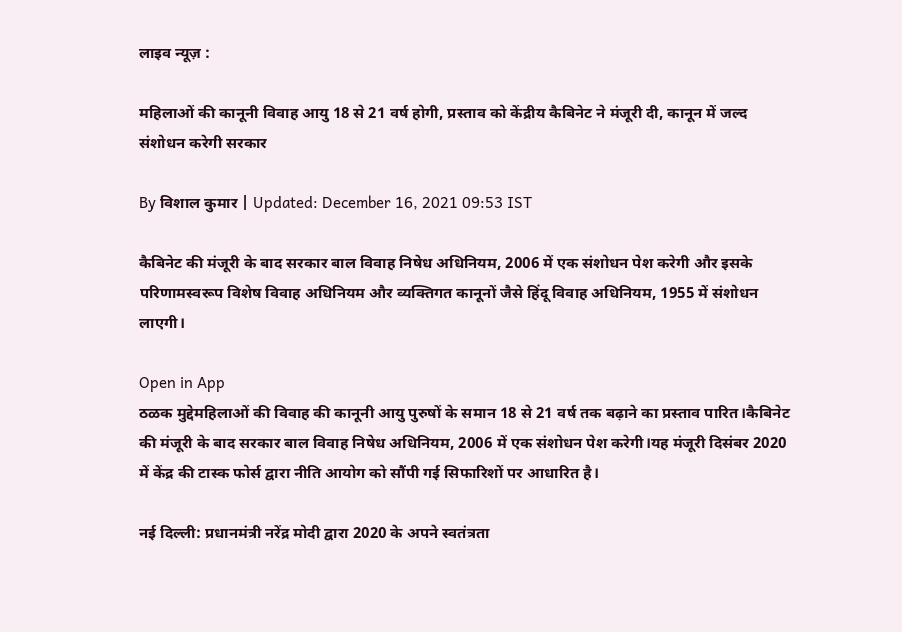लाइव न्यूज़ :

महिलाओं की कानूनी विवाह आयु 18 से 21 वर्ष होगी, प्रस्ताव को केंद्रीय कैबिनेट ने मंजूरी दी, कानून में जल्द संशोधन करेगी सरकार

By विशाल कुमार | Updated: December 16, 2021 09:53 IST

कैबिनेट की मंजूरी के बाद सरकार बाल विवाह निषेध अधिनियम, 2006 में एक संशोधन पेश करेगी और इसके परिणामस्वरूप विशेष विवाह अधिनियम और व्यक्तिगत कानूनों जैसे हिंदू विवाह अधिनियम, 1955 में संशोधन लाएगी।

Open in App
ठळक मुद्देमहिलाओं की विवाह की कानूनी आयु पुरुषों के समान 18 से 21 वर्ष तक बढ़ाने का प्रस्ताव पारित।कैबिनेट की मंजूरी के बाद सरकार बाल विवाह निषेध अधिनियम, 2006 में एक संशोधन पेश करेगी।यह मंजूरी दिसंबर 2020 में केंद्र की टास्क फोर्स द्वारा नीति आयोग को सौंपी गई सिफारिशों पर आधारित है।

नई दिल्ली: प्रधानमंत्री नरेंद्र मोदी द्वारा 2020 के अपने स्वतंत्रता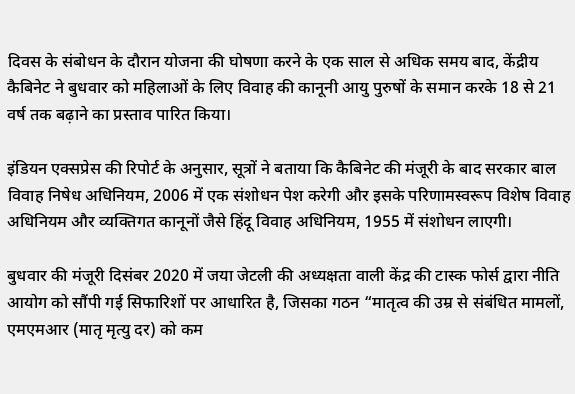दिवस के संबोधन के दौरान योजना की घोषणा करने के एक साल से अधिक समय बाद, केंद्रीय कैबिनेट ने बुधवार को महिलाओं के लिए विवाह की कानूनी आयु पुरुषों के समान करके 18 से 21 वर्ष तक बढ़ाने का प्रस्ताव पारित किया।

इंडियन एक्सप्रेस की रिपोर्ट के अनुसार, सूत्रों ने बताया कि कैबिनेट की मंजूरी के बाद सरकार बाल विवाह निषेध अधिनियम, 2006 में एक संशोधन पेश करेगी और इसके परिणामस्वरूप विशेष विवाह अधिनियम और व्यक्तिगत कानूनों जैसे हिंदू विवाह अधिनियम, 1955 में संशोधन लाएगी।

बुधवार की मंजूरी दिसंबर 2020 में जया जेटली की अध्यक्षता वाली केंद्र की टास्क फोर्स द्वारा नीति आयोग को सौंपी गई सिफारिशों पर आधारित है, जिसका गठन “मातृत्व की उम्र से संबंधित मामलों, एमएमआर (मातृ मृत्यु दर) को कम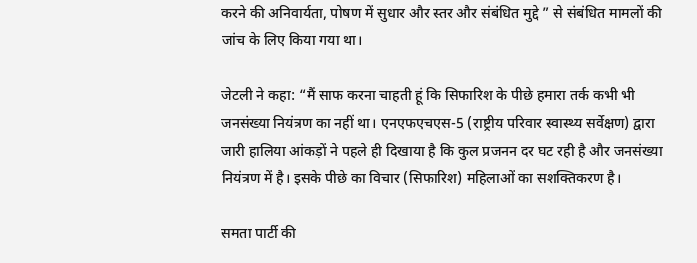करने की अनिवार्यता, पोषण में सुधार और स्तर और संबंधित मुद्दे ” से संबंधित मामलों की जांच के लिए किया गया था।

जेटली ने कहा: “मैं साफ करना चाहती हूं कि सिफारिश के पीछे हमारा तर्क कभी भी जनसंख्या नियंत्रण का नहीं था। एनएफएचएस-5 (राष्ट्रीय परिवार स्वास्थ्य सर्वेक्षण) द्वारा जारी हालिया आंकड़ों ने पहले ही दिखाया है कि कुल प्रजनन दर घट रही है और जनसंख्या नियंत्रण में है। इसके पीछे का विचार (सिफारिश) महिलाओं का सशक्तिकरण है।

समता पार्टी की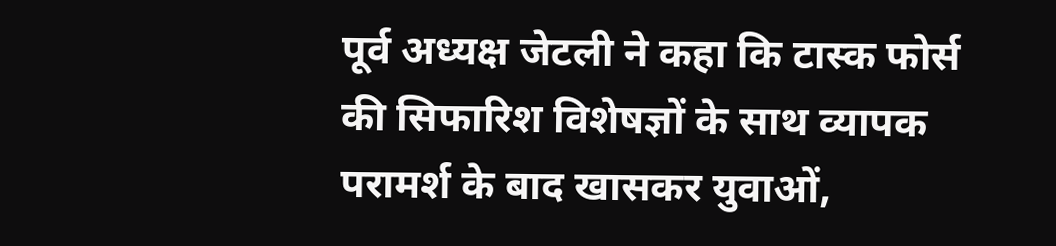पूर्व अध्यक्ष जेटली ने कहा कि टास्क फोर्स की सिफारिश विशेषज्ञों के साथ व्यापक परामर्श के बाद खासकर युवाओं,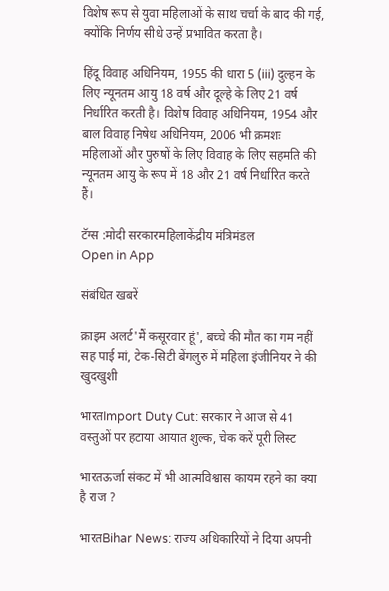विशेष रूप से युवा महिलाओं के साथ चर्चा के बाद की गई, क्योंकि निर्णय सीधे उन्हें प्रभावित करता है।

हिंदू विवाह अधिनियम, 1955 की धारा 5 (iii) दुल्हन के लिए न्यूनतम आयु 18 वर्ष और दूल्हे के लिए 21 वर्ष निर्धारित करती है। विशेष विवाह अधिनियम, 1954 और बाल विवाह निषेध अधिनियम, 2006 भी क्रमशः महिलाओं और पुरुषों के लिए विवाह के लिए सहमति की न्यूनतम आयु के रूप में 18 और 21 वर्ष निर्धारित करते हैं।

टॅग्स :मोदी सरकारमहिलाकेंद्रीय मंत्रिमंडल
Open in App

संबंधित खबरें

क्राइम अलर्ट'मैं कसूरवार हूं', बच्चे की मौत का गम नहीं सह पाई मां, टेक-सिटी बेंगलुरु में महिला इंजीनियर ने की खुदखुशी

भारतImport Duty Cut: सरकार ने आज से 41 वस्तुओं पर हटाया आयात शुल्क, चेक करें पूरी लिस्ट

भारतऊर्जा संकट में भी आत्मविश्वास कायम रहने का क्या है राज ?

भारतBihar News: राज्य अधिकारियों ने दिया अपनी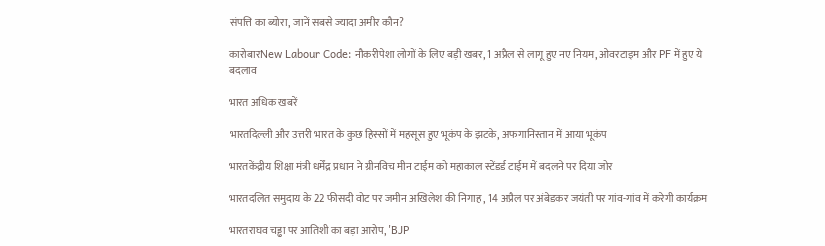संपत्ति का ब्योरा, जानें सबसे ज्यादा अमीर कौन?

कारोबारNew Labour Code: नौकरीपेशा लोगों के लिए बड़ी खबर, 1 अप्रैल से लागू हुए नए नियम, ओवरटाइम और PF में हुए ये बदलाव

भारत अधिक खबरें

भारतदिल्ली और उत्तरी भारत के कुछ हिस्सों में महसूस हुए भूकंप के झटके, अफगानिस्तान में आया भूकंप

भारतकेंद्रीय शिक्षा मंत्री धर्मेंद्र प्रधान ने ग्रीनविच मीन टाईम को महाकाल स्टेंडर्ड टाईम में बदलने पर दिया जोर

भारतदलित समुदाय के 22 फीसदी वोट पर जमीन अखिलेश की निगाह , 14 अप्रैल पर अंबेडकर जयंती पर गांव-गांव में करेगी कार्यक्रम

भारतराघव चड्ढा पर आतिशी का बड़ा आरोप, 'BJP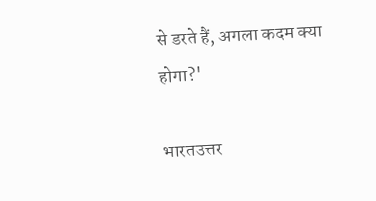से डरते हैं, अगला कदम क्या होगा?'

भारतउत्तर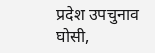प्रदेश उपचुनाव घोसी,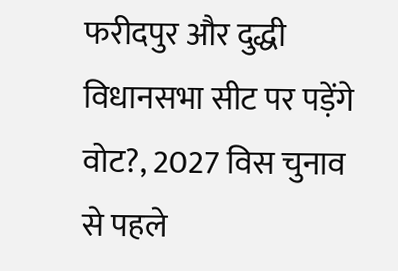फरीदपुर और दुद्धी विधानसभा सीट पर पड़ेंगे वोट?, 2027 विस चुनाव से पहले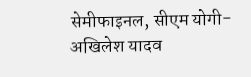सेमीफाइनल, सीएम योगी-अखिलेश यादव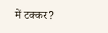में टक्कर?